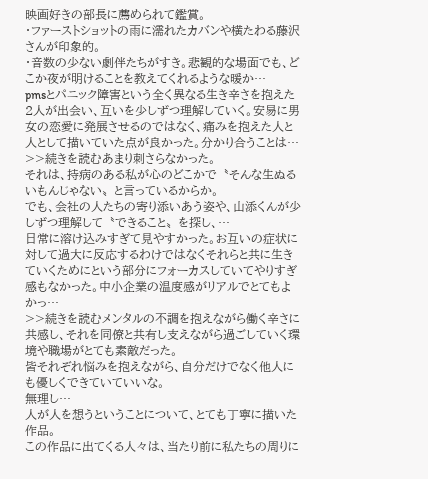映画好きの部長に薦められて鑑賞。
・ファーストショットの雨に濡れたカバンや横たわる藤沢さんが印象的。
・音数の少ない劇伴たちがすき。悲観的な場面でも、どこか夜が明けることを教えてくれるような暖か…
pmsとパニック障害という全く異なる生き辛さを抱えた2人が出会い、互いを少しずつ理解していく。安易に男女の恋愛に発展させるのではなく、痛みを抱えた人と人として描いていた点が良かった。分かり合うことは…
>>続きを読むあまり刺さらなかった。
それは、持病のある私が心のどこかで〝そんな生ぬるいもんじゃない〟と言っているからか。
でも、会社の人たちの寄り添いあう姿や、山添くんが少しずつ理解して〝できること〟を探し、…
日常に溶け込みすぎて見やすかった。お互いの症状に対して過大に反応するわけではなくそれらと共に生きていくためにという部分にフォーカスしていてやりすぎ感もなかった。中小企業の温度感がリアルでとてもよかっ…
>>続きを読むメンタルの不調を抱えながら働く辛さに共感し、それを同僚と共有し支えながら過ごしていく環境や職場がとても素敵だった。
皆それぞれ悩みを抱えながら、自分だけでなく他人にも優しくできていていいな。
無理し…
人が人を想うということについて、とても丁寧に描いた作品。
この作品に出てくる人々は、当たり前に私たちの周りに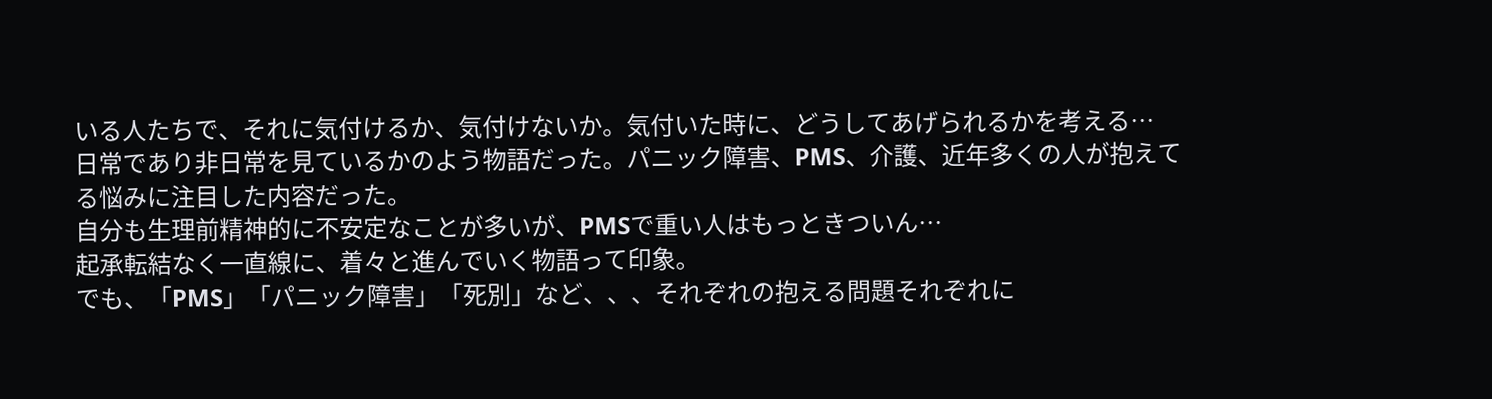いる人たちで、それに気付けるか、気付けないか。気付いた時に、どうしてあげられるかを考える…
日常であり非日常を見ているかのよう物語だった。パニック障害、PMS、介護、近年多くの人が抱えてる悩みに注目した内容だった。
自分も生理前精神的に不安定なことが多いが、PMSで重い人はもっときついん…
起承転結なく一直線に、着々と進んでいく物語って印象。
でも、「PMS」「パニック障害」「死別」など、、、それぞれの抱える問題それぞれに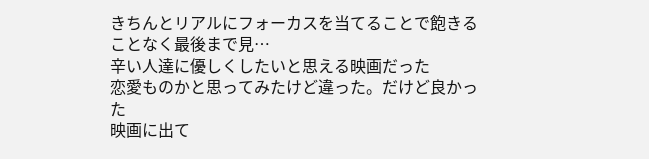きちんとリアルにフォーカスを当てることで飽きることなく最後まで見…
辛い人達に優しくしたいと思える映画だった
恋愛ものかと思ってみたけど違った。だけど良かった
映画に出て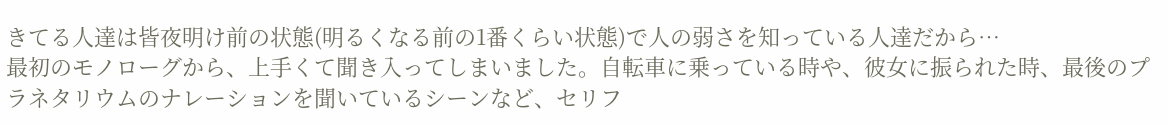きてる人達は皆夜明け前の状態(明るくなる前の1番くらい状態)で人の弱さを知っている人達だから…
最初のモノローグから、上手くて聞き入ってしまいました。自転車に乗っている時や、彼女に振られた時、最後のプラネタリウムのナレーションを聞いているシーンなど、セリフ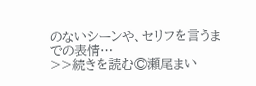のないシーンや、セリフを言うまでの表情…
>>続きを読む©瀬尾まい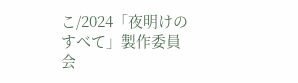こ/2024「夜明けのすべて」製作委員会